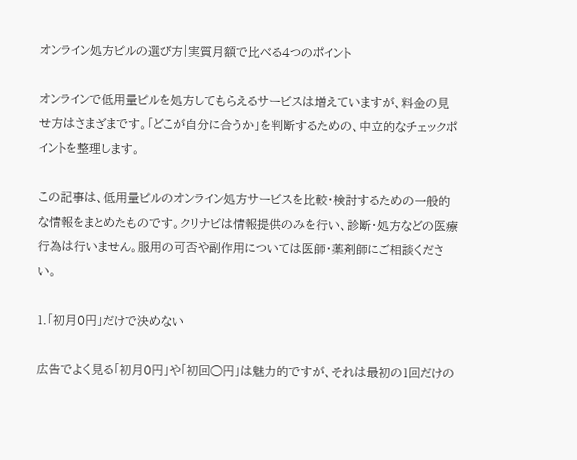オンライン処方ピルの選び方|実質月額で比べる4つのポイント

オンラインで低用量ピルを処方してもらえるサービスは増えていますが、料金の見せ方はさまざまです。「どこが自分に合うか」を判断するための、中立的なチェックポイントを整理します。

この記事は、低用量ピルのオンライン処方サービスを比較・検討するための一般的な情報をまとめたものです。クリナビは情報提供のみを行い、診断・処方などの医療行為は行いません。服用の可否や副作用については医師・薬剤師にご相談ください。

1.「初月0円」だけで決めない

広告でよく見る「初月0円」や「初回◯円」は魅力的ですが、それは最初の1回だけの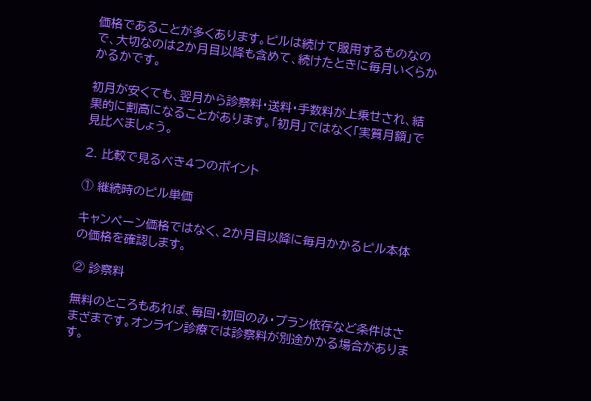価格であることが多くあります。ピルは続けて服用するものなので、大切なのは2か月目以降も含めて、続けたときに毎月いくらかかるかです。

初月が安くても、翌月から診察料・送料・手数料が上乗せされ、結果的に割高になることがあります。「初月」ではなく「実質月額」で見比べましょう。

2. 比較で見るべき4つのポイント

① 継続時のピル単価

キャンペーン価格ではなく、2か月目以降に毎月かかるピル本体の価格を確認します。

② 診察料

無料のところもあれば、毎回・初回のみ・プラン依存など条件はさまざまです。オンライン診療では診察料が別途かかる場合があります。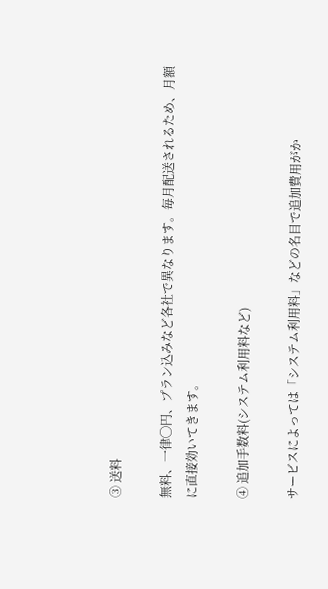③ 送料

無料、一律◯円、プラン込みなど各社で異なります。毎月配送されるため、月額に直接効いてきます。

④ 追加手数料(システム利用料など)

サービスによっては「システム利用料」などの名目で追加費用がか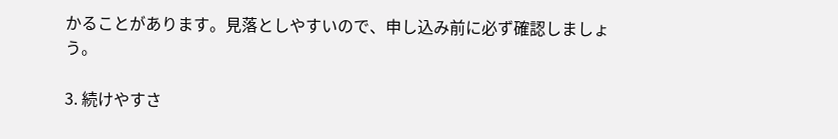かることがあります。見落としやすいので、申し込み前に必ず確認しましょう。

3. 続けやすさ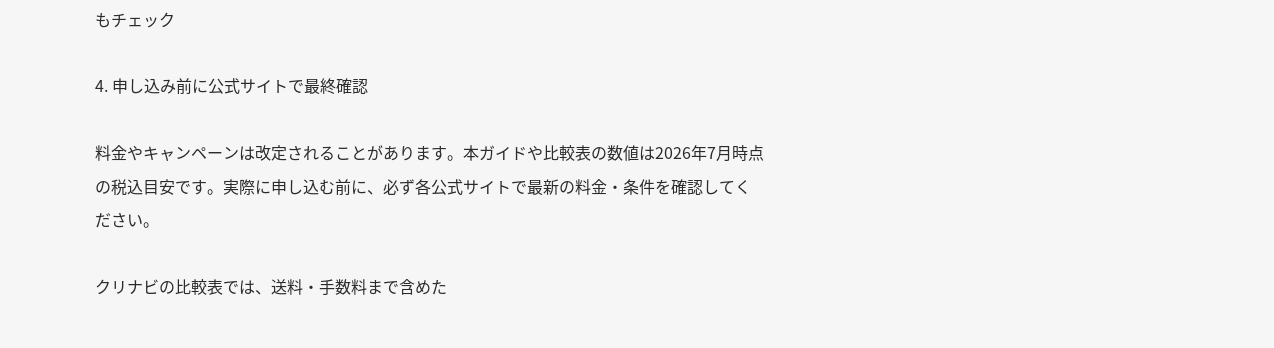もチェック

4. 申し込み前に公式サイトで最終確認

料金やキャンペーンは改定されることがあります。本ガイドや比較表の数値は2026年7月時点の税込目安です。実際に申し込む前に、必ず各公式サイトで最新の料金・条件を確認してください。

クリナビの比較表では、送料・手数料まで含めた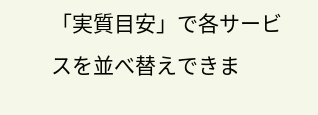「実質目安」で各サービスを並べ替えできま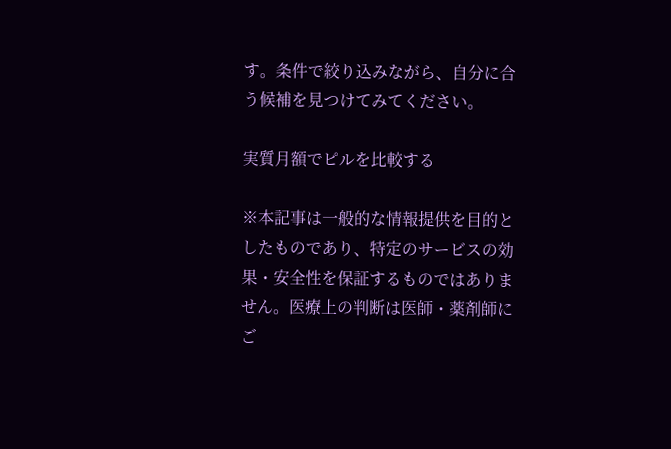す。条件で絞り込みながら、自分に合う候補を見つけてみてください。

実質月額でピルを比較する

※本記事は一般的な情報提供を目的としたものであり、特定のサービスの効果・安全性を保証するものではありません。医療上の判断は医師・薬剤師にご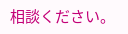相談ください。